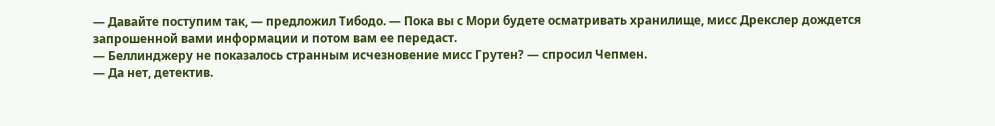— Давайте поступим так, — предложил Тибодо. — Пока вы с Мори будете осматривать хранилище, мисс Дрекслер дождется запрошенной вами информации и потом вам ее передаст.
— Беллинджеру не показалось странным исчезновение мисс Грутен? — спросил Чепмен.
— Да нет, детектив.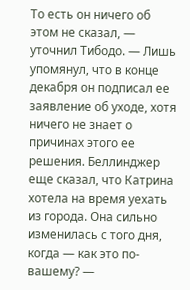То есть он ничего об этом не сказал, — уточнил Тибодо. — Лишь упомянул, что в конце декабря он подписал ее заявление об уходе, хотя ничего не знает о причинах этого ее решения. Беллинджер еще сказал, что Катрина хотела на время уехать из города. Она сильно изменилась с того дня, когда — как это по-вашему? —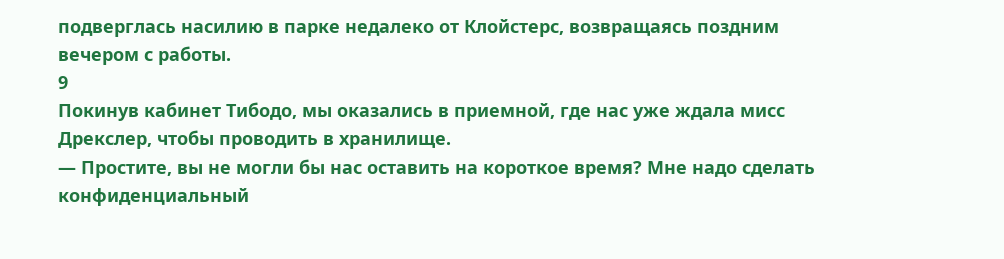подверглась насилию в парке недалеко от Клойстерс, возвращаясь поздним вечером с работы.
9
Покинув кабинет Тибодо, мы оказались в приемной, где нас уже ждала мисс Дрекслер, чтобы проводить в хранилище.
— Простите, вы не могли бы нас оставить на короткое время? Мне надо сделать конфиденциальный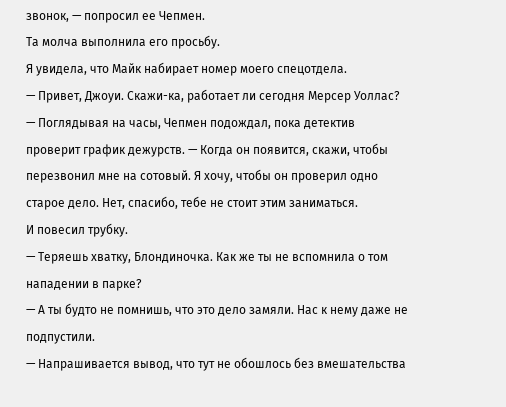звонок, — попросил ее Чепмен.
Та молча выполнила его просьбу.
Я увидела, что Майк набирает номер моего спецотдела.
— Привет, Джоуи. Скажи-ка, работает ли сегодня Мерсер Уоллас? — Поглядывая на часы, Чепмен подождал, пока детектив проверит график дежурств. — Когда он появится, скажи, чтобы перезвонил мне на сотовый. Я хочу, чтобы он проверил одно старое дело. Нет, спасибо, тебе не стоит этим заниматься.
И повесил трубку.
— Теряешь хватку, Блондиночка. Как же ты не вспомнила о том нападении в парке?
— А ты будто не помнишь, что это дело замяли. Нас к нему даже не подпустили.
— Напрашивается вывод, что тут не обошлось без вмешательства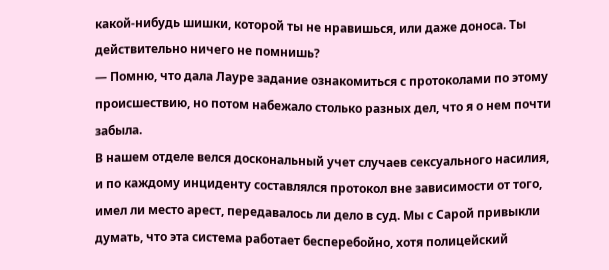какой-нибудь шишки, которой ты не нравишься, или даже доноса. Ты действительно ничего не помнишь?
— Помню, что дала Лауре задание ознакомиться с протоколами по этому происшествию, но потом набежало столько разных дел, что я о нем почти забыла.
В нашем отделе велся доскональный учет случаев сексуального насилия, и по каждому инциденту составлялся протокол вне зависимости от того, имел ли место арест, передавалось ли дело в суд. Мы с Сарой привыкли думать, что эта система работает бесперебойно, хотя полицейский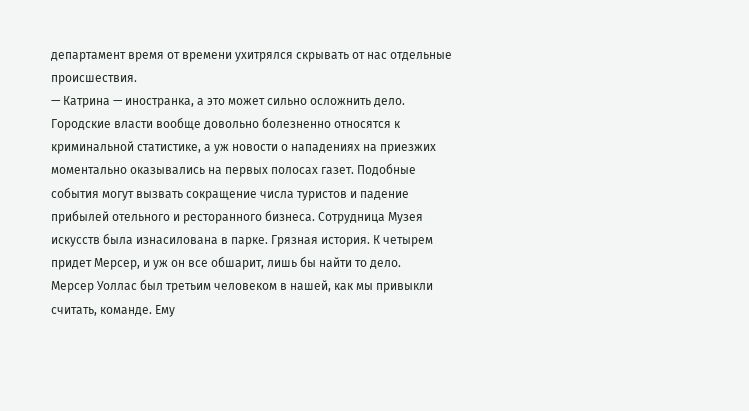департамент время от времени ухитрялся скрывать от нас отдельные происшествия.
— Катрина — иностранка, а это может сильно осложнить дело. Городские власти вообще довольно болезненно относятся к криминальной статистике, а уж новости о нападениях на приезжих моментально оказывались на первых полосах газет. Подобные события могут вызвать сокращение числа туристов и падение прибылей отельного и ресторанного бизнеса. Сотрудница Музея искусств была изнасилована в парке. Грязная история. К четырем придет Мерсер, и уж он все обшарит, лишь бы найти то дело.
Мерсер Уоллас был третьим человеком в нашей, как мы привыкли считать, команде. Ему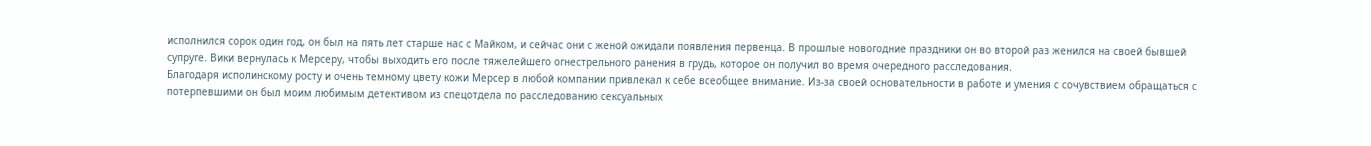исполнился сорок один год, он был на пять лет старше нас с Майком, и сейчас они с женой ожидали появления первенца. В прошлые новогодние праздники он во второй раз женился на своей бывшей супруге. Вики вернулась к Мерсеру, чтобы выходить его после тяжелейшего огнестрельного ранения в грудь, которое он получил во время очередного расследования.
Благодаря исполинскому росту и очень темному цвету кожи Мерсер в любой компании привлекал к себе всеобщее внимание. Из-за своей основательности в работе и умения с сочувствием обращаться с потерпевшими он был моим любимым детективом из спецотдела по расследованию сексуальных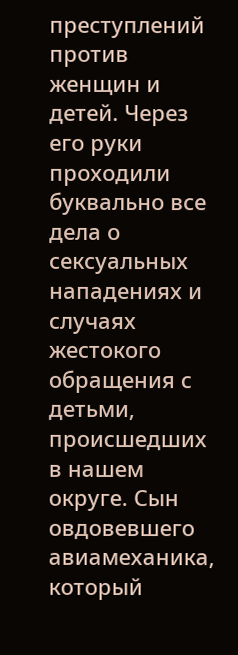преступлений против женщин и детей. Через его руки проходили буквально все дела о сексуальных нападениях и случаях жестокого обращения с детьми, происшедших в нашем округе. Сын овдовевшего авиамеханика, который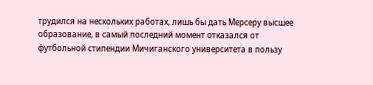трудился на нескольких работах, лишь бы дать Мерсеру высшее образование, в самый последний момент отказался от футбольной стипендии Мичиганского университета в пользу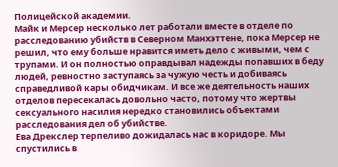Полицейской академии.
Майк и Мерсер несколько лет работали вместе в отделе по расследованию убийств в Северном Манхэттене, пока Мерсер не решил, что ему больше нравится иметь дело с живыми, чем с трупами. И он полностью оправдывал надежды попавших в беду людей, ревностно заступаясь за чужую честь и добиваясь справедливой кары обидчикам. И все же деятельность наших отделов пересекалась довольно часто, потому что жертвы сексуального насилия нередко становились объектами расследования дел об убийстве.
Ева Дрекслер терпеливо дожидалась нас в коридоре. Мы спустились в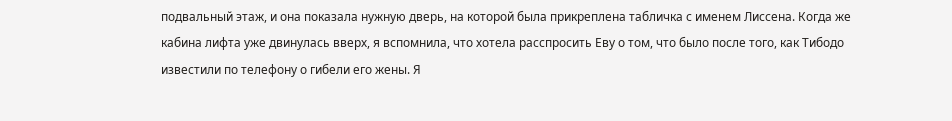подвальный этаж, и она показала нужную дверь, на которой была прикреплена табличка с именем Лиссена. Когда же кабина лифта уже двинулась вверх, я вспомнила, что хотела расспросить Еву о том, что было после того, как Тибодо известили по телефону о гибели его жены. Я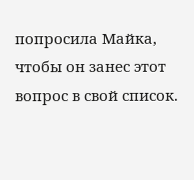попросила Майка, чтобы он занес этот вопрос в свой список.